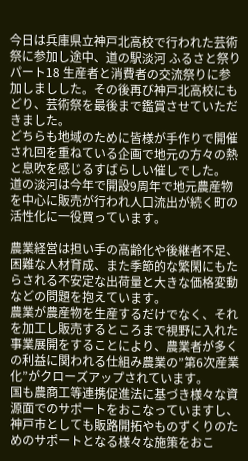今日は兵庫県立神戸北高校で行われた芸術祭に参加し途中、道の駅淡河 ふるさと祭りパート18 生産者と消費者の交流祭りに参加しましした。その後再び神戸北高校にもどり、芸術祭を最後まで鑑賞させていただきました。
どちらも地域のために皆様が手作りで開催され回を重ねている企画で地元の方々の熱と息吹を感じるすばらしい催しでした。
道の淡河は今年で開設9周年で地元農産物を中心に販売が行われ人口流出が続く町の活性化に一役買っています。

農業経営は担い手の高齢化や後継者不足、困難な人材育成、また季節的な繁閑にもたらされる不安定な出荷量と大きな価格変動などの問題を抱えています。
農業が農産物を生産するだけでなく、それを加工し販売するところまで視野に入れた事業展開をすることにより、農業者が多くの利益に関われる仕組み農業の”第6次産業化”がクローズアップされています。
国も農商工等連携促進法に基づき様々な資源面でのサポートをおこなっていますし、神戸市としても販路開拓やものずくりのためのサポートとなる様々な施策をおこ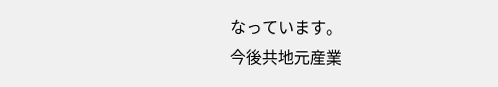なっています。
今後共地元産業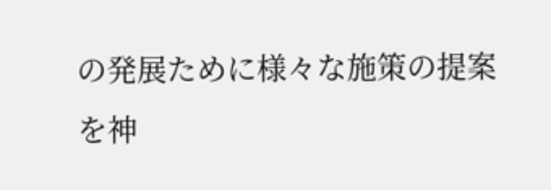の発展ために様々な施策の提案を神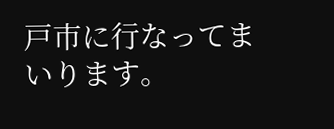戸市に行なってまいります。